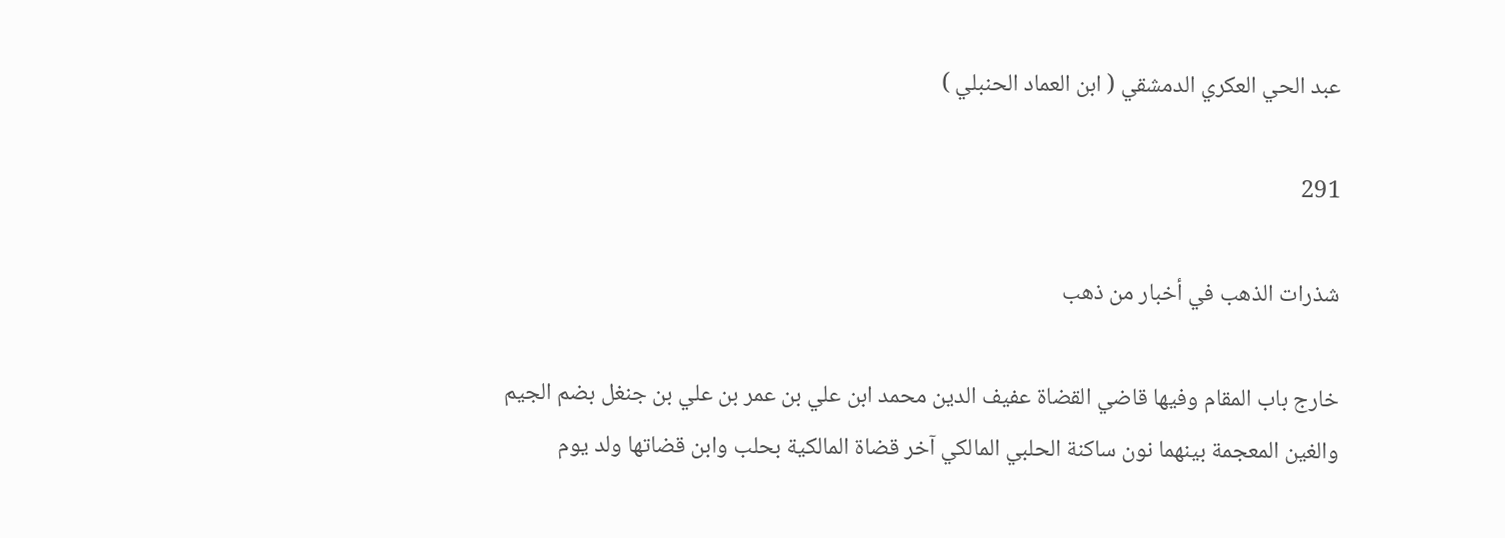عبد الحي العكري الدمشقي ( ابن العماد الحنبلي )

291

شذرات الذهب في أخبار من ذهب

خارج باب المقام وفيها قاضي القضاة عفيف الدين محمد ابن علي بن عمر بن علي بن جنغل بضم الجيم والغين المعجمة بينهما نون ساكنة الحلبي المالكي آخر قضاة المالكية بحلب وابن قضاتها ولد يوم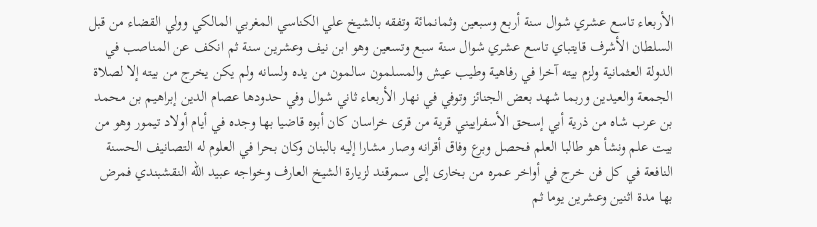الأربعاء تاسع عشري شوال سنة أربع وسبعين وثمانمائة وتفقه بالشيخ علي الكناسي المغربي المالكي وولي القضاء من قبل السلطان الأشرف قايتباي تاسع عشري شوال سنة سبع وتسعين وهو ابن نيف وعشرين سنة ثم انكف عن المناصب في الدولة العثمانية ولزم بيته آخرا في رفاهية وطيب عيش والمسلمون سالمون من يده ولسانه ولم يكن يخرج من بيته إلا لصلاة الجمعة والعيدين وربما شهد بعض الجنائز وتوفي في نهار الأربعاء ثاني شوال وفي حدودها عصام الدين إبراهيم بن محمد بن عرب شاه من ذرية أبي إسحق الأسفراييني قرية من قرى خراسان كان أبوه قاضيا بها وجده في أيام أولاد تيمور وهو من بيت علم ونشأ هو طالبا العلم فحصل وبرع وفاق أقرانه وصار مشارا إليه بالبنان وكان بحرا في العلوم له التصانيف الحسنة النافعة في كل فن خرج في أواخر عمره من بخارى إلى سمرقند لزيارة الشيخ العارف وخواجه عبيد الله النقشبندي فمرض بها مدة اثنين وعشرين يوما ثم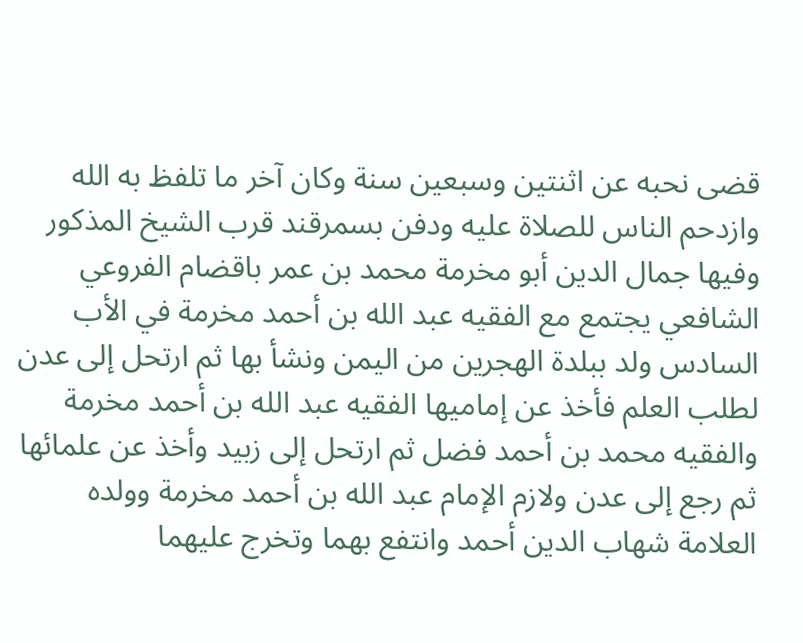قضى نحبه عن اثنتين وسبعين سنة وكان آخر ما تلفظ به الله وازدحم الناس للصلاة عليه ودفن بسمرقند قرب الشيخ المذكور وفيها جمال الدين أبو مخرمة محمد بن عمر باقضام الفروعي الشافعي يجتمع مع الفقيه عبد الله بن أحمد مخرمة في الأب السادس ولد ببلدة الهجرين من اليمن ونشأ بها ثم ارتحل إلى عدن لطلب العلم فأخذ عن إماميها الفقيه عبد الله بن أحمد مخرمة والفقيه محمد بن أحمد فضل ثم ارتحل إلى زبيد وأخذ عن علمائها ثم رجع إلى عدن ولازم الإمام عبد الله بن أحمد مخرمة وولده العلامة شهاب الدين أحمد وانتفع بهما وتخرج عليهما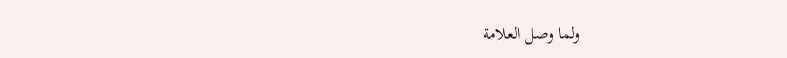ولما وصل العلامة